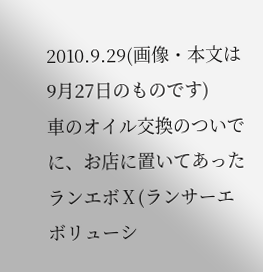2010.9.29(画像・本文は9月27日のものです)
車のオイル交換のついでに、お店に置いてあった
ランエボⅩ(ランサーエボリューシ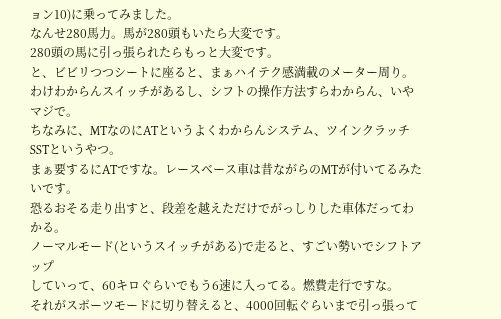ョン10)に乗ってみました。
なんせ280馬力。馬が280頭もいたら大変です。
280頭の馬に引っ張られたらもっと大変です。
と、ビビリつつシートに座ると、まぁハイテク感満載のメーター周り。
わけわからんスイッチがあるし、シフトの操作方法すらわからん、いやマジで。
ちなみに、MTなのにATというよくわからんシステム、ツインクラッチSSTというやつ。
まぁ要するにATですな。レースベース車は昔ながらのMTが付いてるみたいです。
恐るおそる走り出すと、段差を越えただけでがっしりした車体だってわかる。
ノーマルモード(というスイッチがある)で走ると、すごい勢いでシフトアップ
していって、60キロぐらいでもう6速に入ってる。燃費走行ですな。
それがスポーツモードに切り替えると、4000回転ぐらいまで引っ張って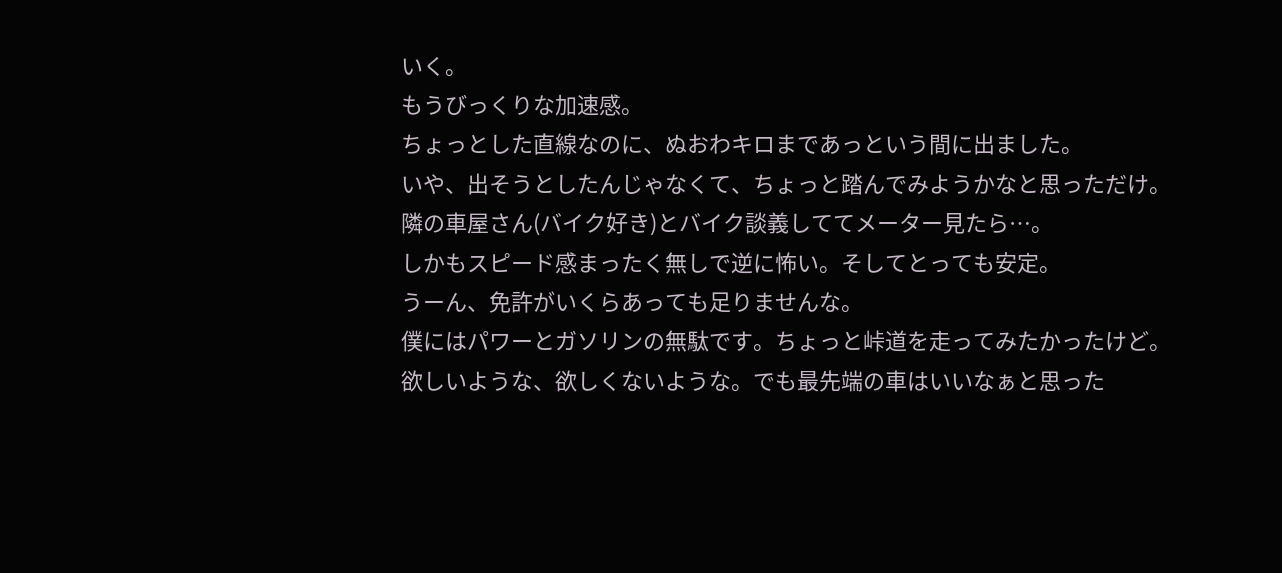いく。
もうびっくりな加速感。
ちょっとした直線なのに、ぬおわキロまであっという間に出ました。
いや、出そうとしたんじゃなくて、ちょっと踏んでみようかなと思っただけ。
隣の車屋さん(バイク好き)とバイク談義しててメーター見たら…。
しかもスピード感まったく無しで逆に怖い。そしてとっても安定。
うーん、免許がいくらあっても足りませんな。
僕にはパワーとガソリンの無駄です。ちょっと峠道を走ってみたかったけど。
欲しいような、欲しくないような。でも最先端の車はいいなぁと思った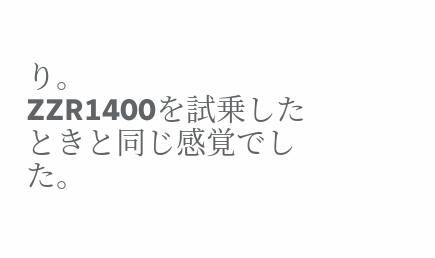り。
ZZR1400を試乗したときと同じ感覚でした。